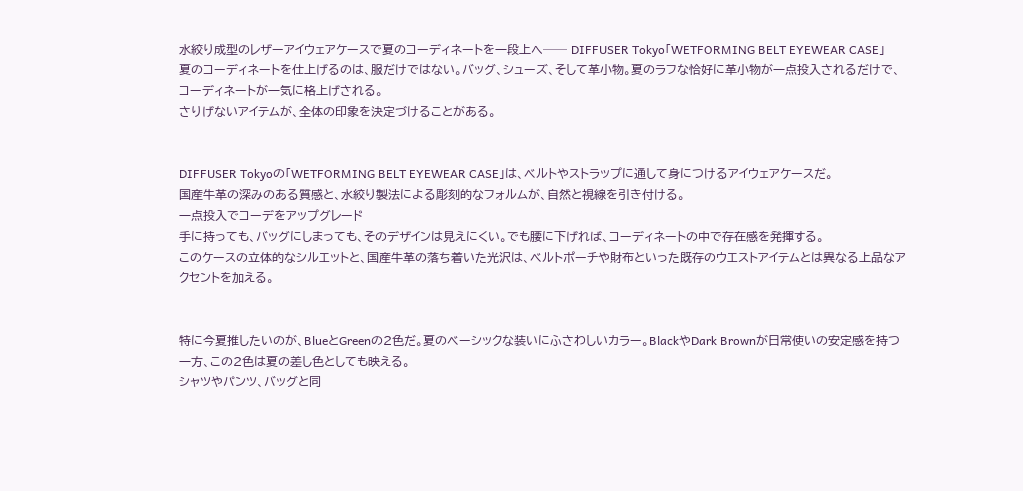水絞り成型のレザーアイウェアケースで夏のコーディネートを一段上へ── DIFFUSER Tokyo「WETFORMING BELT EYEWEAR CASE」
夏のコーディネートを仕上げるのは、服だけではない。バッグ、シューズ、そして革小物。夏のラフな恰好に革小物が一点投入されるだけで、コーディネートが一気に格上げされる。
さりげないアイテムが、全体の印象を決定づけることがある。


DIFFUSER Tokyoの「WETFORMING BELT EYEWEAR CASE」は、ベルトやストラップに通して身につけるアイウェアケースだ。
国産牛革の深みのある質感と、水絞り製法による彫刻的なフォルムが、自然と視線を引き付ける。
一点投入でコーデをアップグレード
手に持っても、バッグにしまっても、そのデザインは見えにくい。でも腰に下げれば、コーディネートの中で存在感を発揮する。
このケースの立体的なシルエットと、国産牛革の落ち着いた光沢は、ベルトポーチや財布といった既存のウエストアイテムとは異なる上品なアクセントを加える。


特に今夏推したいのが、BlueとGreenの2色だ。夏のベーシックな装いにふさわしいカラー。BlackやDark Brownが日常使いの安定感を持つ一方、この2色は夏の差し色としても映える。
シャツやパンツ、バッグと同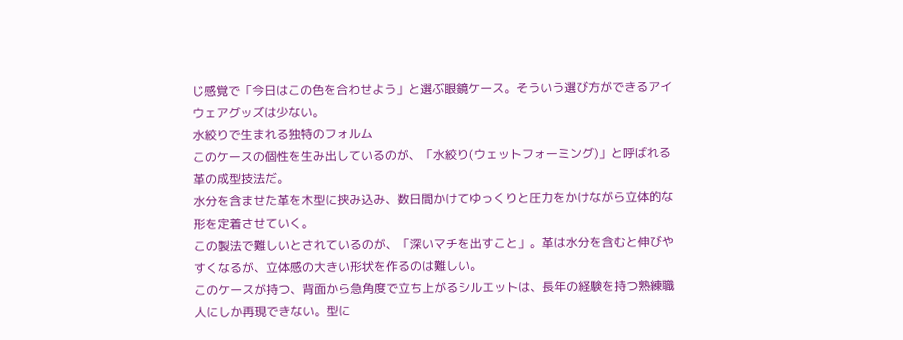じ感覚で「今日はこの色を合わせよう」と選ぶ眼鏡ケース。そういう選び方ができるアイウェアグッズは少ない。
水絞りで生まれる独特のフォルム
このケースの個性を生み出しているのが、「水絞り(ウェットフォーミング)」と呼ばれる革の成型技法だ。
水分を含ませた革を木型に挟み込み、数日間かけてゆっくりと圧力をかけながら立体的な形を定着させていく。
この製法で難しいとされているのが、「深いマチを出すこと」。革は水分を含むと伸びやすくなるが、立体感の大きい形状を作るのは難しい。
このケースが持つ、背面から急角度で立ち上がるシルエットは、長年の経験を持つ熟練職人にしか再現できない。型に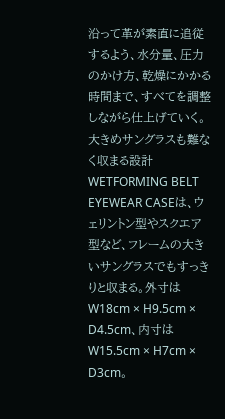沿って革が素直に追従するよう、水分量、圧力のかけ方、乾燥にかかる時間まで、すべてを調整しながら仕上げていく。
大きめサングラスも難なく収まる設計
WETFORMING BELT EYEWEAR CASEは、ウェリントン型やスクエア型など、フレームの大きいサングラスでもすっきりと収まる。外寸はW18cm × H9.5cm × D4.5cm、内寸はW15.5cm × H7cm × D3cm。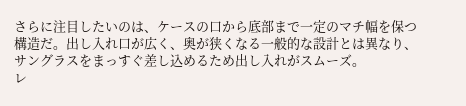さらに注目したいのは、ケースの口から底部まで一定のマチ幅を保つ構造だ。出し入れ口が広く、奥が狭くなる一般的な設計とは異なり、サングラスをまっすぐ差し込めるため出し入れがスムーズ。
レ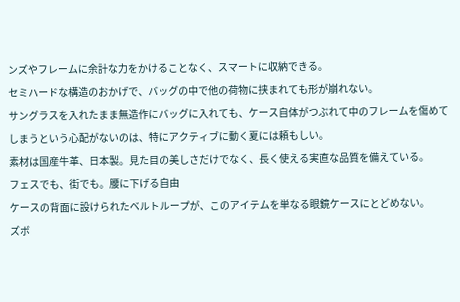ンズやフレームに余計な力をかけることなく、スマートに収納できる。
セミハードな構造のおかげで、バッグの中で他の荷物に挟まれても形が崩れない。
サングラスを入れたまま無造作にバッグに入れても、ケース自体がつぶれて中のフレームを傷めてしまうという心配がないのは、特にアクティブに動く夏には頼もしい。
素材は国産牛革、日本製。見た目の美しさだけでなく、長く使える実直な品質を備えている。
フェスでも、街でも。腰に下げる自由
ケースの背面に設けられたベルトループが、このアイテムを単なる眼鏡ケースにとどめない。
ズボ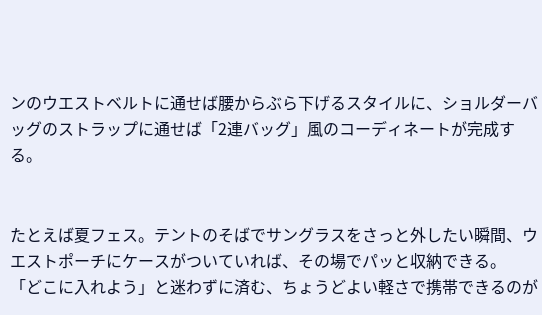ンのウエストベルトに通せば腰からぶら下げるスタイルに、ショルダーバッグのストラップに通せば「2連バッグ」風のコーディネートが完成する。


たとえば夏フェス。テントのそばでサングラスをさっと外したい瞬間、ウエストポーチにケースがついていれば、その場でパッと収納できる。
「どこに入れよう」と迷わずに済む、ちょうどよい軽さで携帯できるのが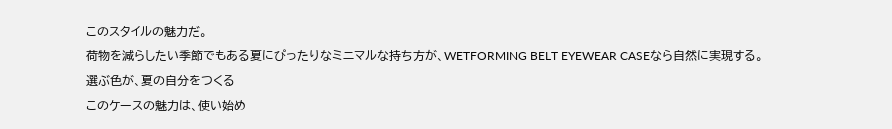このスタイルの魅力だ。
荷物を減らしたい季節でもある夏にぴったりなミニマルな持ち方が、WETFORMING BELT EYEWEAR CASEなら自然に実現する。
選ぶ色が、夏の自分をつくる
このケースの魅力は、使い始め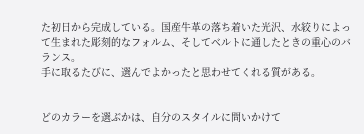た初日から完成している。国産牛革の落ち着いた光沢、水絞りによって生まれた彫刻的なフォルム、そしてベルトに通したときの重心のバランス。
手に取るたびに、選んでよかったと思わせてくれる質がある。


どのカラーを選ぶかは、自分のスタイルに問いかけて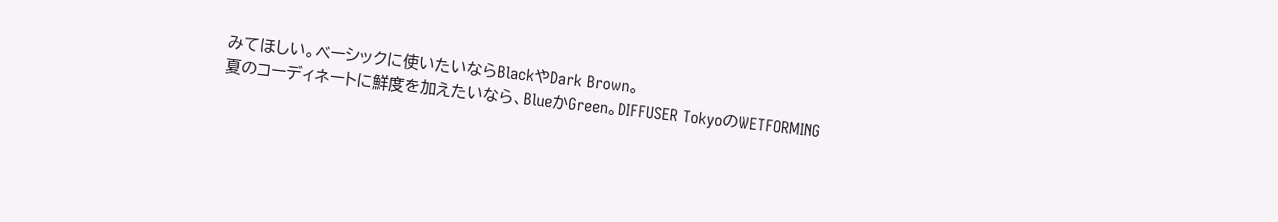みてほしい。ベーシックに使いたいならBlackやDark Brown。
夏のコーディネートに鮮度を加えたいなら、BlueかGreen。DIFFUSER TokyoのWETFORMING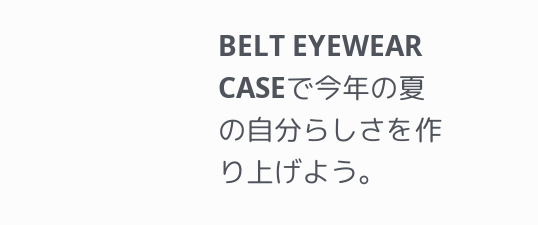BELT EYEWEAR CASEで今年の夏の自分らしさを作り上げよう。